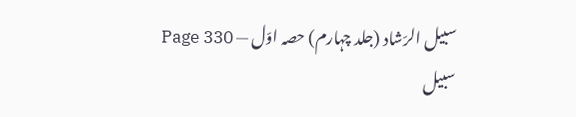سبیل الرّشاد (جلد چہارم) حصہ اوّل — Page 330
سبیل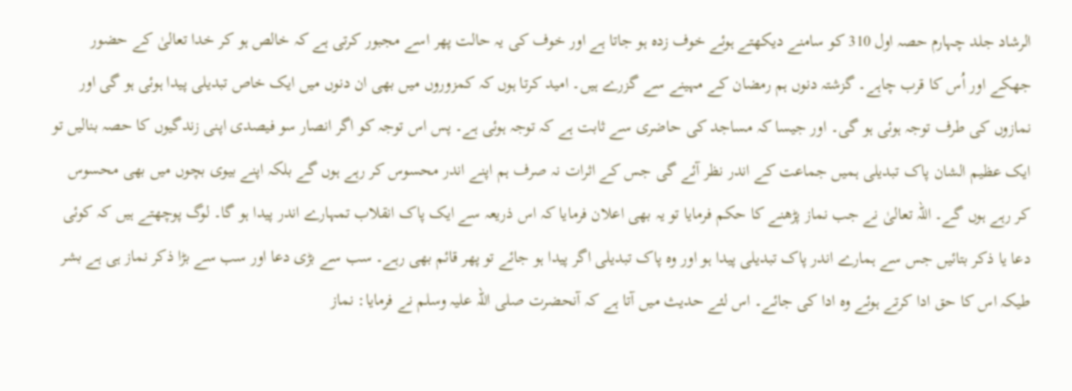الرشاد جلد چہارم حصہ اول 310 کو سامنے دیکھتے ہوئے خوف زدہ ہو جاتا ہے اور خوف کی یہ حالت پھر اسے مجبور کرتی ہے کہ خالص ہو کر خدا تعالیٰ کے حضور جھکے اور اُس کا قرب چاہے۔ گزشتہ دنوں ہم رمضان کے مہینے سے گزرے ہیں۔ امید کرتا ہوں کہ کمزوروں میں بھی ان دنوں میں ایک خاص تبدیلی پیدا ہوئی ہو گی اور نمازوں کی طرف توجہ ہوئی ہو گی۔ اور جیسا کہ مساجد کی حاضری سے ثابت ہے کہ توجہ ہوئی ہے۔ پس اس توجہ کو اگر انصار سو فیصدی اپنی زندگیوں کا حصہ بنالیں تو ایک عظیم الشان پاک تبدیلی ہمیں جماعت کے اندر نظر آئے گی جس کے اثرات نہ صرف ہم اپنے اندر محسوس کر رہے ہوں گے بلکہ اپنے بیوی بچوں میں بھی محسوس کر رہے ہوں گے۔ اللہ تعالیٰ نے جب نماز پڑھنے کا حکم فرمایا تو یہ بھی اعلان فرمایا کہ اس ذریعہ سے ایک پاک انقلاب تمہارے اندر پیدا ہو گا۔ لوگ پوچھتے ہیں کہ کوئی دعا یا ذکر بتائیں جس سے ہمارے اندر پاک تبدیلی پیدا ہو اور وہ پاک تبدیلی اگر پیدا ہو جائے تو پھر قائم بھی رہے۔ سب سے بڑی دعا اور سب سے بڑا ذکر نماز ہی ہے بشر طیکہ اس کا حق ادا کرتے ہوئے وہ ادا کی جائے۔ اس لئے حدیث میں آتا ہے کہ آنحضرت صلی اللہ علیہ وسلم نے فرمایا: نماز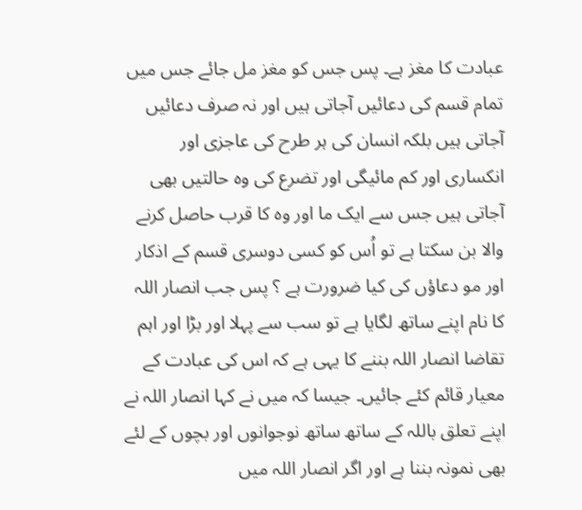عبادت کا مغز ہے۔ پس جس کو مغز مل جائے جس میں تمام قسم کی دعائیں آجاتی ہیں اور نہ صرف دعائیں آجاتی ہیں بلکہ انسان کی ہر طرح کی عاجزی اور انکساری اور کم مائیگی اور تضرع کی وہ حالتیں بھی آجاتی ہیں جس سے ایک ما اور وہ کا قرب حاصل کرنے والا بن سکتا ہے تو اُس کو کسی دوسری قسم کے اذکار اور مو دعاؤں کی کیا ضرورت ہے ؟ پس جب انصار اللہ کا نام اپنے ساتھ لگایا ہے تو سب سے پہلا اور بڑا اور اہم تقاضا انصار اللہ بننے کا یہی ہے کہ اس کی عبادت کے معیار قائم کئے جائیں۔ جیسا کہ میں نے کہا انصار اللہ نے اپنے تعلق باللہ کے ساتھ ساتھ نوجوانوں اور بچوں کے لئے بھی نمونہ بننا ہے اور اگر انصار اللہ میں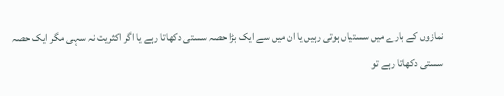نمازوں کے بارے میں سستیاں ہوتی رہیں یا ان میں سے ایک بڑا حصہ سستی دکھاتا رہے یا اگر اکثریت نہ سہی مگر ایک حصہ سستی دکھاتا رہے تو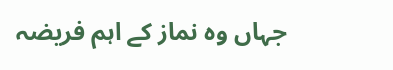جہاں وہ نماز کے اہم فریضہ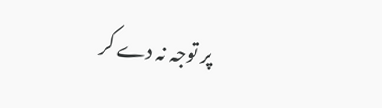پر توجہ نہ دے کر